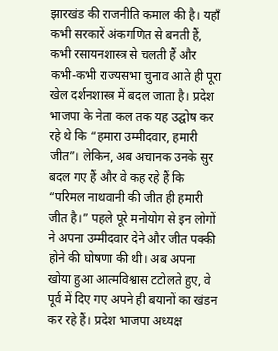झारखंड की राजनीति कमाल की है। यहाँ कभी सरकारें अंकगणित से बनती हैं, कभी रसायनशास्त्र से चलती हैं और कभी-कभी राज्यसभा चुनाव आते ही पूरा खेल दर्शनशास्त्र में बदल जाता है। प्रदेश भाजपा के नेता कल तक यह उद्घोष कर रहे थे कि “हमारा उम्मीदवार, हमारी जीत”। लेकिन, अब अचानक उनके सुर बदल गए हैं और वे कह रहे हैं कि “परिमल नाथवानी की जीत ही हमारी जीत है।” पहले पूरे मनोयोग से इन लोगों ने अपना उम्मीदवार देने और जीत पक्की होने की घोषणा की थी। अब अपना खोया हुआ आत्मविश्वास टटोलते हुए, वे पूर्व में दिए गए अपने ही बयानों का खंडन कर रहे हैं। प्रदेश भाजपा अध्यक्ष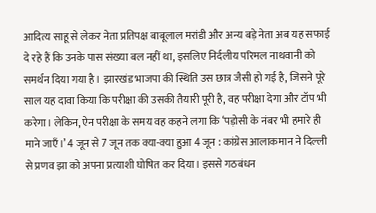आदित्य साहू से लेकर नेता प्रतिपक्ष बाबूलाल मरांडी और अन्य बड़े नेता अब यह सफाई दे रहे हैं कि उनके पास संख्या बल नहीं था, इसलिए निर्दलीय परिमल नाथवानी को समर्थन दिया गया है। झारखंड भाजपा की स्थिति उस छात्र जैसी हो गई है, जिसने पूरे साल यह दावा किया कि परीक्षा की उसकी तैयारी पूरी है, वह परीक्षा देगा और टॉप भी करेगा। लेकिन, ऐन परीक्षा के समय वह कहने लगा कि ‘पड़ोसी के नंबर भी हमारे ही माने जाएँ।’ 4 जून से 7 जून तक क्या-क्या हुआ 4 जून : कांग्रेस आलाकमान ने दिल्ली से प्रणव झा को अपना प्रत्याशी घोषित कर दिया। इससे गठबंधन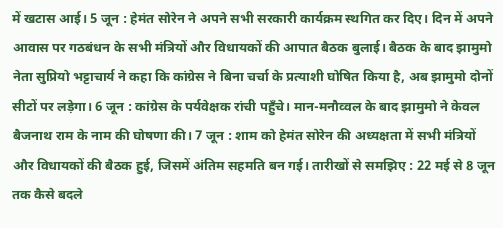में खटास आई। 5 जून : हेमंत सोरेन ने अपने सभी सरकारी कार्यक्रम स्थगित कर दिए। दिन में अपने आवास पर गठबंधन के सभी मंत्रियों और विधायकों की आपात बैठक बुलाई। बैठक के बाद झामुमो नेता सुप्रियो भट्टाचार्य ने कहा कि कांग्रेस ने बिना चर्चा के प्रत्याशी घोषित किया है, अब झामुमो दोनों सीटों पर लड़ेगा। 6 जून : कांग्रेस के पर्यवेक्षक रांची पहुँचे। मान-मनौव्वल के बाद झामुमो ने केवल बैजनाथ राम के नाम की घोषणा की। 7 जून : शाम को हेमंत सोरेन की अध्यक्षता में सभी मंत्रियों और विधायकों की बैठक हुई, जिसमें अंतिम सहमति बन गई। तारीखों से समझिए : 22 मई से 8 जून तक कैसे बदले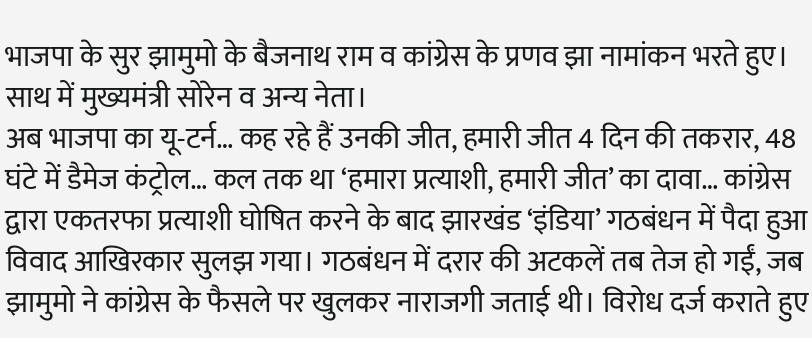भाजपा के सुर झामुमो के बैजनाथ राम व कांग्रेस के प्रणव झा नामांकन भरते हुए। साथ में मुख्यमंत्री सोरेन व अन्य नेता।
अब भाजपा का यू-टर्न… कह रहे हैं उनकी जीत, हमारी जीत 4 दिन की तकरार, 48 घंटे में डैमेज कंट्रोल… कल तक था ‘हमारा प्रत्याशी, हमारी जीत’ का दावा… कांग्रेस द्वारा एकतरफा प्रत्याशी घोषित करने के बाद झारखंड ‘इंडिया’ गठबंधन में पैदा हुआ विवाद आखिरकार सुलझ गया। गठबंधन में दरार की अटकलें तब तेज हो गईं, जब झामुमो ने कांग्रेस के फैसले पर खुलकर नाराजगी जताई थी। विरोध दर्ज कराते हुए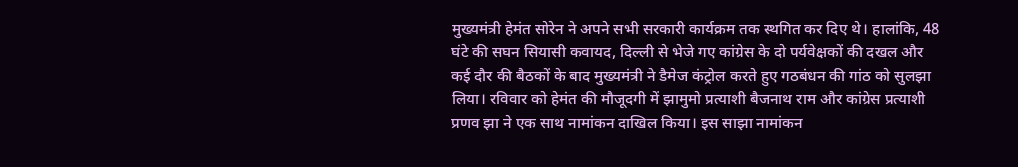मुख्यमंत्री हेमंत सोरेन ने अपने सभी सरकारी कार्यक्रम तक स्थगित कर दिए थे। हालांकि, 48 घंटे की सघन सियासी कवायद, दिल्ली से भेजे गए कांग्रेस के दो पर्यवेक्षकों की दखल और कई दौर की बैठकों के बाद मुख्यमंत्री ने डैमेज कंट्रोल करते हुए गठबंधन की गांठ को सुलझा लिया। रविवार को हेमंत की मौजूदगी में झामुमो प्रत्याशी बैजनाथ राम और कांग्रेस प्रत्याशी प्रणव झा ने एक साथ नामांकन दाखिल किया। इस साझा नामांकन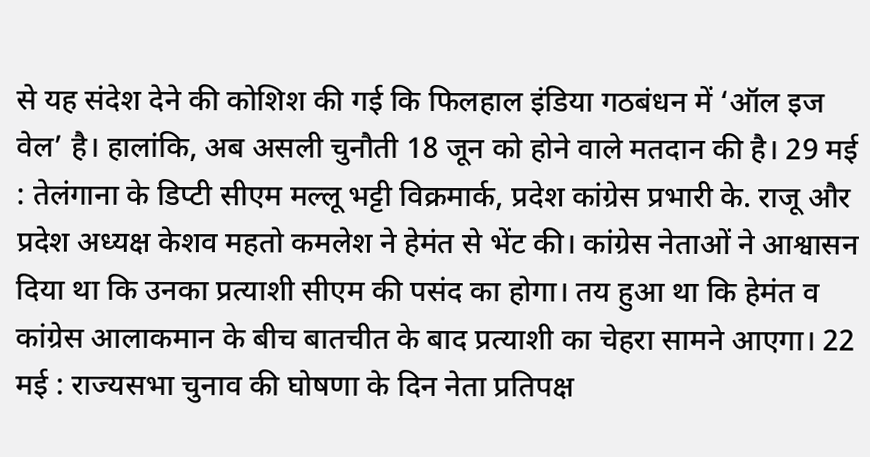से यह संदेश देने की कोशिश की गई कि फिलहाल इंडिया गठबंधन में ‘ऑल इज वेल’ है। हालांकि, अब असली चुनौती 18 जून को होने वाले मतदान की है। 29 मई : तेलंगाना के डिप्टी सीएम मल्लू भट्टी विक्रमार्क, प्रदेश कांग्रेस प्रभारी के. राजू और प्रदेश अध्यक्ष केशव महतो कमलेश ने हेमंत से भेंट की। कांग्रेस नेताओं ने आश्वासन दिया था कि उनका प्रत्याशी सीएम की पसंद का होगा। तय हुआ था कि हेमंत व कांग्रेस आलाकमान के बीच बातचीत के बाद प्रत्याशी का चेहरा सामने आएगा। 22 मई : राज्यसभा चुनाव की घोषणा के दिन नेता प्रतिपक्ष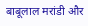बाबूलाल मरांडी और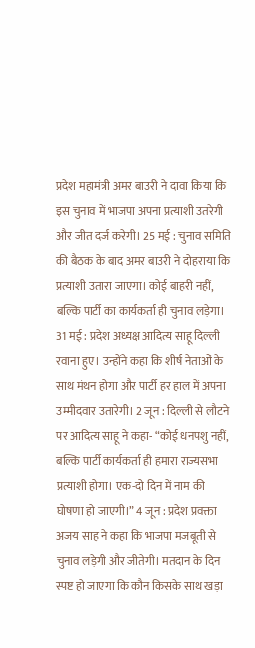प्रदेश महामंत्री अमर बाउरी ने दावा किया कि इस चुनाव में भाजपा अपना प्रत्याशी उतरेगी और जीत दर्ज करेगी। 25 मई : चुनाव समिति की बैठक के बाद अमर बाउरी ने दोहराया कि प्रत्याशी उतारा जाएगा। कोई बाहरी नहीं, बल्कि पार्टी का कार्यकर्ता ही चुनाव लड़ेगा। 31 मई : प्रदेश अध्यक्ष आदित्य साहू दिल्ली रवाना हुए। उन्होंने कहा कि शीर्ष नेताओं के साथ मंथन होगा और पार्टी हर हाल में अपना उम्मीदवार उतारेगी। 2 जून : दिल्ली से लौटने पर आदित्य साहू ने कहा- “कोई धनपशु नहीं, बल्कि पार्टी कार्यकर्ता ही हमारा राज्यसभा प्रत्याशी होगा। एक-दो दिन में नाम की घोषणा हो जाएगी।” 4 जून : प्रदेश प्रवक्ता अजय साह ने कहा कि भाजपा मजबूती से चुनाव लड़ेगी और जीतेगी। मतदान के दिन स्पष्ट हो जाएगा कि कौन किसके साथ खड़ा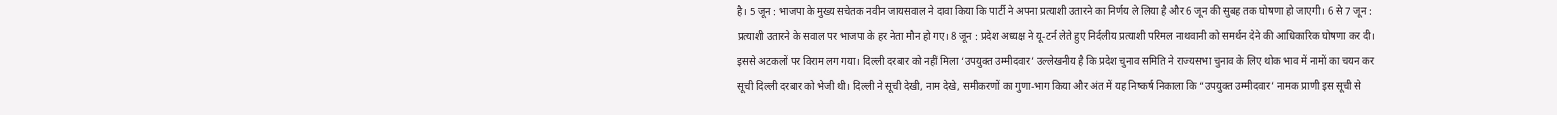है। 5 जून : भाजपा के मुख्य सचेतक नवीन जायसवाल ने दावा किया कि पार्टी ने अपना प्रत्याशी उतारने का निर्णय ले लिया है और 6 जून की सुबह तक घोषणा हो जाएगी। 6 से 7 जून : प्रत्याशी उतारने के सवाल पर भाजपा के हर नेता मौन हो गए। 8 जून : प्रदेश अध्यक्ष ने यू-टर्न लेते हुए निर्दलीय प्रत्याशी परिमल नाथवानी को समर्थन देने की आधिकारिक घोषणा कर दी। इससे अटकलों पर विराम लग गया। दिल्ली दरबार को नहीं मिला ‘उपयुक्त उम्मीदवार’ उल्लेखनीय है कि प्रदेश चुनाव समिति ने राज्यसभा चुनाव के लिए थोक भाव में नामों का चयन कर सूची दिल्ली दरबार को भेजी थी। दिल्ली ने सूची देखी, नाम देखे, समीकरणों का गुणा-भाग किया और अंत में यह निष्कर्ष निकाला कि “उपयुक्त उम्मीदवार’ नामक प्राणी इस सूची से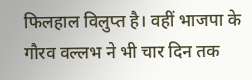फिलहाल विलुप्त है। वहीं भाजपा के गौरव वल्लभ ने भी चार दिन तक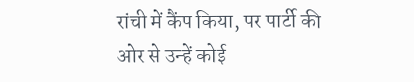रांची में कैंप किया, पर पार्टी की ओर से उन्हें कोई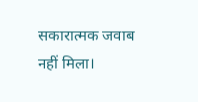सकारात्मक जवाब नहीं मिला।